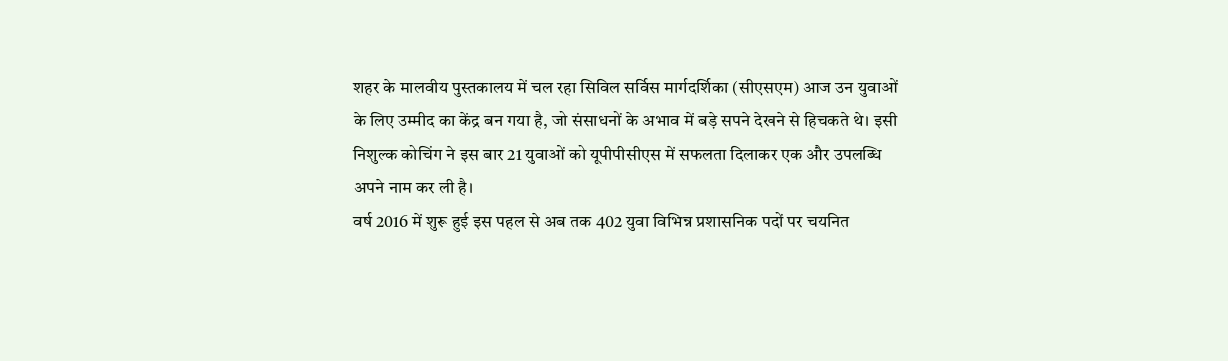शहर के मालवीय पुस्तकालय में चल रहा सिविल सर्विस मार्गदर्शिका (सीएसएम) आज उन युवाओं के लिए उम्मीद का केंद्र बन गया है, जो संसाधनों के अभाव में बड़े सपने देखने से हिचकते थे। इसी निशुल्क कोचिंग ने इस बार 21 युवाओं को यूपीपीसीएस में सफलता दिलाकर एक और उपलब्धि अपने नाम कर ली है।
वर्ष 2016 में शुरू हुई इस पहल से अब तक 402 युवा विभिन्न प्रशासनिक पदों पर चयनित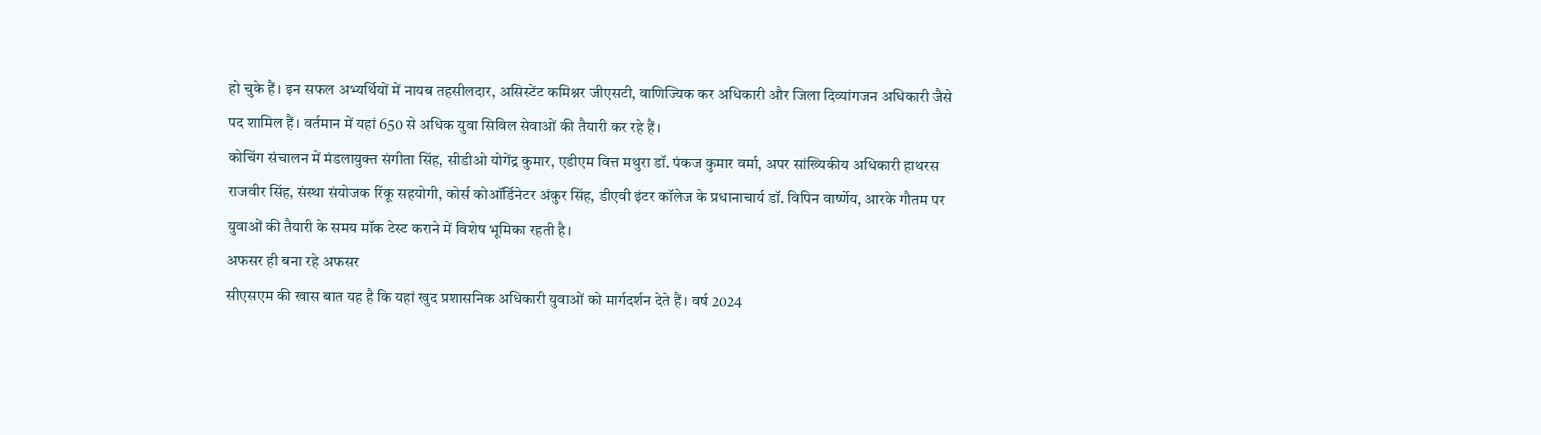हो चुके हैं। इन सफल अभ्यर्थियों में नायब तहसीलदार, असिस्टेंट कमिश्नर जीएसटी, वाणिज्यिक कर अधिकारी और जिला दिव्यांगजन अधिकारी जैसे पद शामिल हैं। वर्तमान में यहां 650 से अधिक युवा सिविल सेवाओं की तैयारी कर रहे हैं।
कोचिंग संचालन में मंडलायुक्त संगीता सिंह, सीडीओ योगेंद्र कुमार, एडीएम वित्त मथुरा डॉ. पंकज कुमार वर्मा, अपर सांख्यिकीय अधिकारी हाथरस राजवीर सिंह, संस्था संयोजक रिंकू सहयोगी, कोर्स कोऑर्डिनेटर अंकुर सिंह, डीएवी इंटर कॉलेज के प्रधानाचार्य डॉ. विपिन वार्ष्णेय, आरके गौतम पर युवाओं की तैयारी के समय मॉक टेस्ट कराने में विशेष भूमिका रहती है।
अफसर ही बना रहे अफसर
सीएसएम की खास बात यह है कि यहां खुद प्रशासनिक अधिकारी युवाओं को मार्गदर्शन देते हैं। वर्ष 2024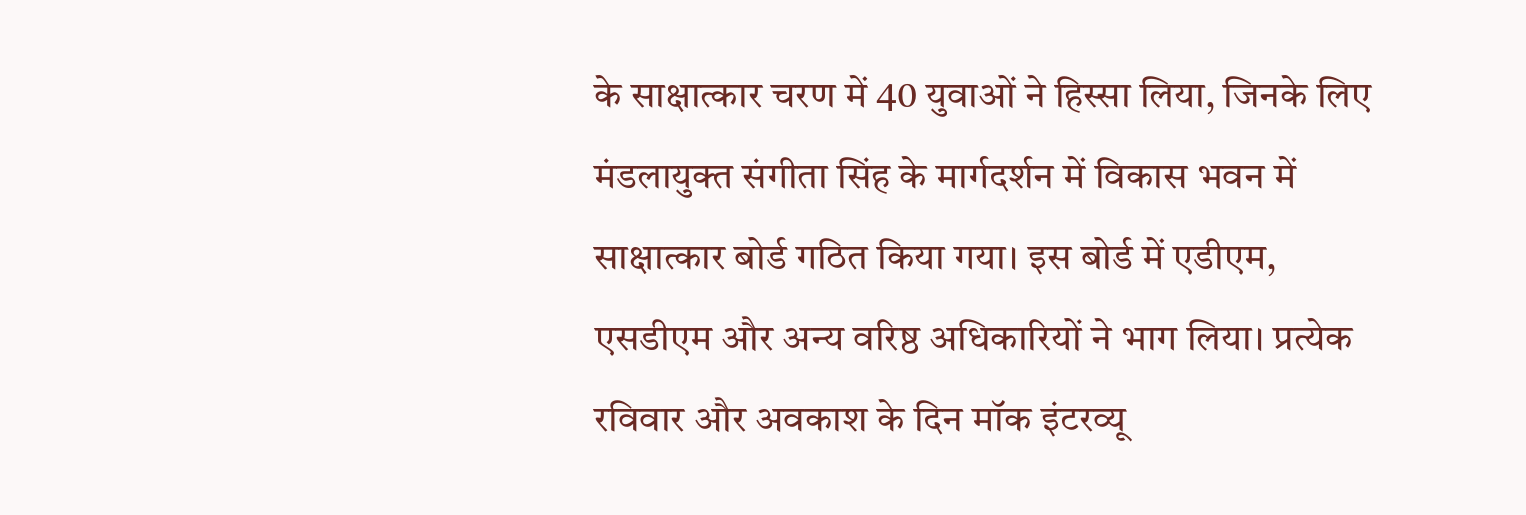के साक्षात्कार चरण में 40 युवाओं ने हिस्सा लिया, जिनके लिए मंडलायुक्त संगीता सिंह के मार्गदर्शन में विकास भवन में साक्षात्कार बोर्ड गठित किया गया। इस बोर्ड में एडीएम, एसडीएम और अन्य वरिष्ठ अधिकारियों ने भाग लिया। प्रत्येक रविवार और अवकाश के दिन मॉक इंटरव्यू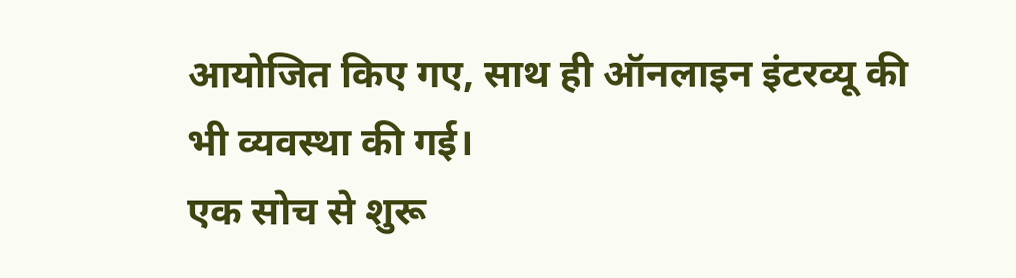आयोजित किए गए, साथ ही ऑनलाइन इंटरव्यू की भी व्यवस्था की गई।
एक सोच से शुरू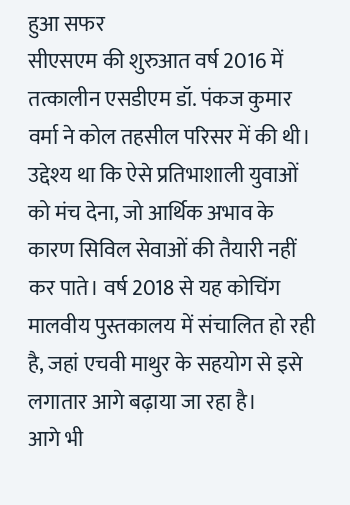हुआ सफर
सीएसएम की शुरुआत वर्ष 2016 में तत्कालीन एसडीएम डॉ. पंकज कुमार वर्मा ने कोल तहसील परिसर में की थी। उद्देश्य था कि ऐसे प्रतिभाशाली युवाओं को मंच देना, जो आर्थिक अभाव के कारण सिविल सेवाओं की तैयारी नहीं कर पाते। वर्ष 2018 से यह कोचिंग मालवीय पुस्तकालय में संचालित हो रही है, जहां एचवी माथुर के सहयोग से इसे लगातार आगे बढ़ाया जा रहा है।
आगे भी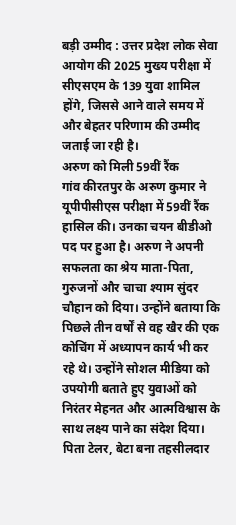बड़ी उम्मीद : उत्तर प्रदेश लोक सेवा आयोग की 2025 मुख्य परीक्षा में सीएसएम के 139 युवा शामिल होंगे, जिससे आने वाले समय में और बेहतर परिणाम की उम्मीद जताई जा रही है।
अरुण को मिली 59वीं रैंक
गांव कीरतपुर के अरुण कुमार ने यूपीपीसीएस परीक्षा में 59वीं रैंक हासिल की। उनका चयन बीडीओ पद पर हुआ है। अरुण ने अपनी सफलता का श्रेय माता-पिता, गुरुजनों और चाचा श्याम सुंदर चौहान को दिया। उन्होंने बताया कि पिछले तीन वर्षों से वह खैर की एक कोचिंग में अध्यापन कार्य भी कर रहे थे। उन्होंने सोशल मीडिया को उपयोगी बताते हुए युवाओं को निरंतर मेहनत और आत्मविश्वास के साथ लक्ष्य पाने का संदेश दिया।
पिता टेलर, बेटा बना तहसीलदार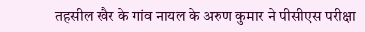तहसील खैर के गांव नायल के अरुण कुमार ने पीसीएस परीक्षा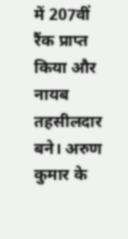में 207वीं रैंक प्राप्त किया और नायब तहसीलदार बने। अरुण कुमार के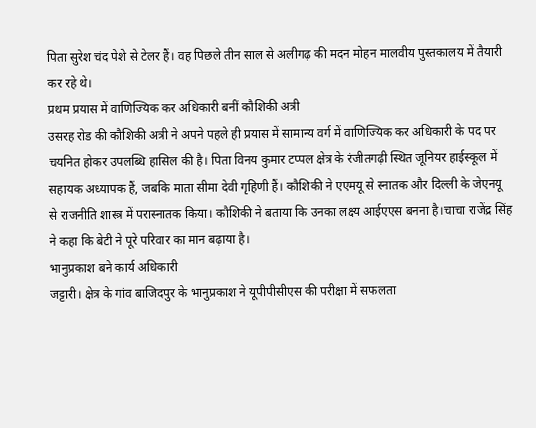पिता सुरेश चंद पेशे से टेलर हैं। वह पिछले तीन साल से अलीगढ़ की मदन मोहन मालवीय पुस्तकालय में तैयारी कर रहे थे।
प्रथम प्रयास में वाणिज्यिक कर अधिकारी बनीं कौशिकी अत्री
उसरह रोड की कौशिकी अत्री ने अपने पहले ही प्रयास में सामान्य वर्ग में वाणिज्यिक कर अधिकारी के पद पर चयनित होकर उपलब्धि हासिल की है। पिता विनय कुमार टप्पल क्षेत्र के रंजीतगढ़ी स्थित जूनियर हाईस्कूल में सहायक अध्यापक हैं, जबकि माता सीमा देवी गृहिणी हैं। कौशिकी ने एएमयू से स्नातक और दिल्ली के जेएनयू से राजनीति शास्त्र में परास्नातक किया। कौशिकी ने बताया कि उनका लक्ष्य आईएएस बनना है।चाचा राजेंद्र सिंह ने कहा कि बेटी ने पूरे परिवार का मान बढ़ाया है।
भानुप्रकाश बने कार्य अधिकारी
जट्टारी। क्षेत्र के गांव बाजिदपुर के भानुप्रकाश ने यूपीपीसीएस की परीक्षा में सफलता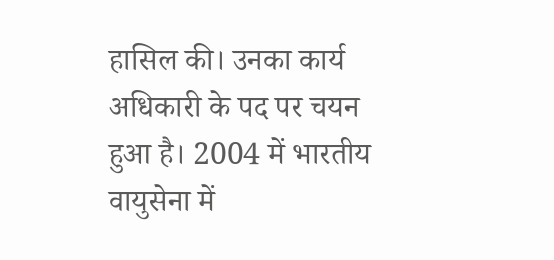हासिल की। उनका कार्य अधिकारी के पद पर चयन हुआ है। 2004 में भारतीय वायुसेना में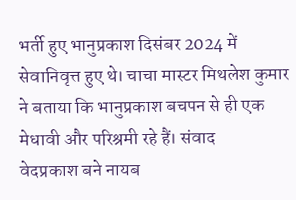भर्ती हुए भानुप्रकाश दिसंबर 2024 में सेवानिवृत्त हुए थे। चाचा मास्टर मिथलेश कुमार ने बताया कि भानुप्रकाश बचपन से ही एक मेधावी और परिश्रमी रहे हैं। संवाद
वेदप्रकाश बने नायब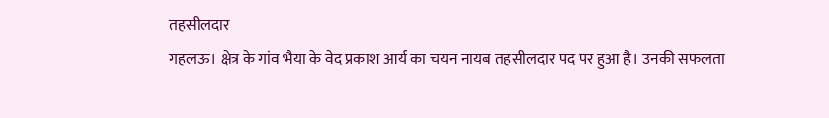तहसीलदार
गहलऊ। क्षेत्र के गांव भैया के वेद प्रकाश आर्य का चयन नायब तहसीलदार पद पर हुआ है। उनकी सफलता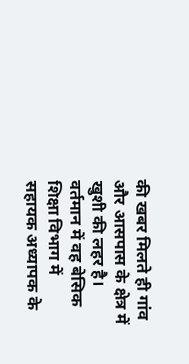की खबर मिलते ही गांव और आसपास के क्षेत्र में खुशी की लहर है। वर्तमान में वह बेसिक शिक्षा विभाग में सहायक अध्यापक के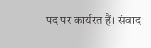पद पर कार्यरत हैं। संवाद